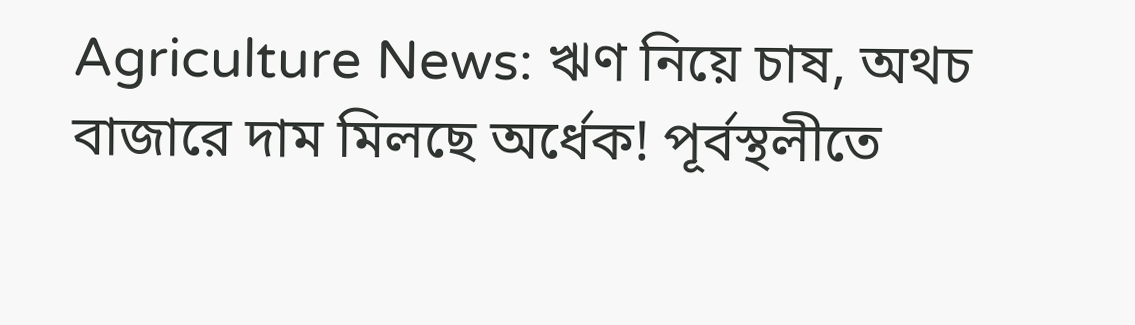Agriculture News: ঋণ নিয়ে চাষ, অথচ বাজারে দাম মিলছে অর্ধেক! পূর্বস্থলীতে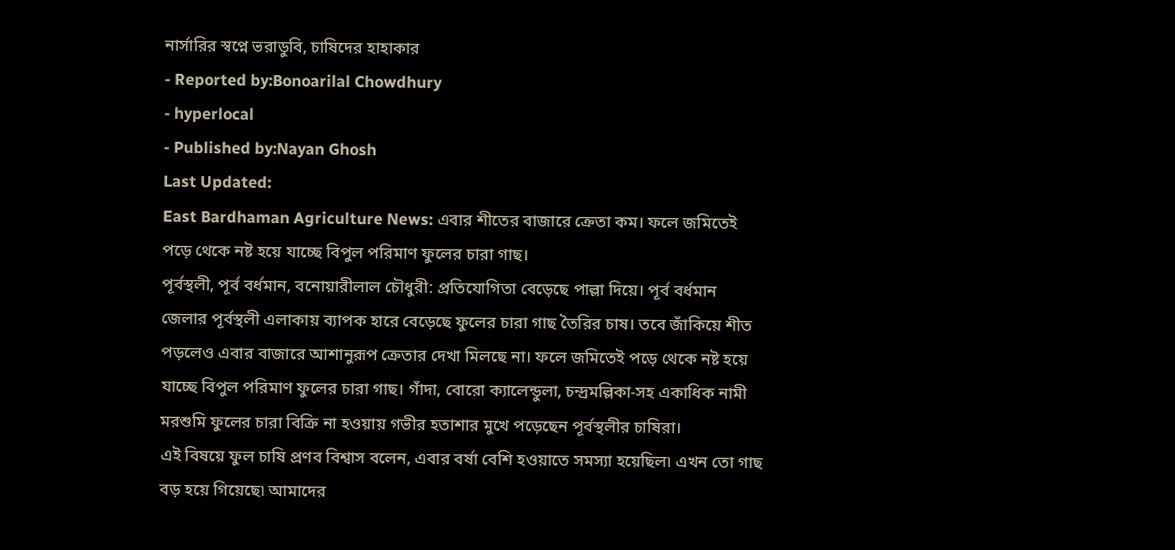নার্সারির স্বপ্নে ভরাডুবি, চাষিদের হাহাকার
- Reported by:Bonoarilal Chowdhury
- hyperlocal
- Published by:Nayan Ghosh
Last Updated:
East Bardhaman Agriculture News: এবার শীতের বাজারে ক্রেতা কম। ফলে জমিতেই পড়ে থেকে নষ্ট হয়ে যাচ্ছে বিপুল পরিমাণ ফুলের চারা গাছ।
পূর্বস্থলী, পূর্ব বর্ধমান, বনোয়ারীলাল চৌধুরী: প্রতিযোগিতা বেড়েছে পাল্লা দিয়ে। পূর্ব বর্ধমান জেলার পূর্বস্থলী এলাকায় ব্যাপক হারে বেড়েছে ফুলের চারা গাছ তৈরির চাষ। তবে জাঁকিয়ে শীত পড়লেও এবার বাজারে আশানুরূপ ক্রেতার দেখা মিলছে না। ফলে জমিতেই পড়ে থেকে নষ্ট হয়ে যাচ্ছে বিপুল পরিমাণ ফুলের চারা গাছ। গাঁদা, বোরো ক্যালেন্ডুলা, চন্দ্রমল্লিকা-সহ একাধিক নামী মরশুমি ফুলের চারা বিক্রি না হওয়ায় গভীর হতাশার মুখে পড়েছেন পূর্বস্থলীর চাষিরা।
এই বিষয়ে ফুল চাষি প্রণব বিশ্বাস বলেন, এবার বর্ষা বেশি হওয়াতে সমস্যা হয়েছিল৷ এখন তো গাছ বড় হয়ে গিয়েছে৷ আমাদের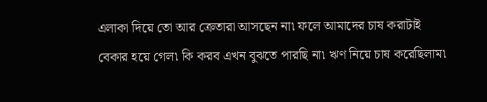এলাকা দিয়ে তো আর ক্রেতারা আসছেন না৷ ফলে আমাদের চাষ করাটাই বেকার হয়ে গেল৷ কি করব এখন বুঝতে পারছি না৷ ঋণ নিয়ে চাষ করেছিলাম৷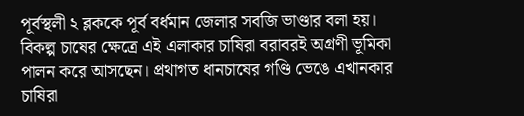পূর্বস্থলী ২ ব্লককে পূর্ব বর্ধমান জেলার সবজি ভাণ্ডার বলা হয়। বিকল্প চাষের ক্ষেত্রে এই এলাকার চাষিরা বরাবরই অগ্রণী ভূমিকা পালন করে আসছেন। প্রথাগত ধানচাষের গণ্ডি ভেঙে এখানকার চাষিরা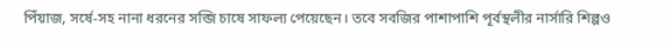পিঁয়াজ, সর্ষে-সহ নানা ধরনের সব্জি চাষে সাফল্য পেয়েছেন। তবে সবজির পাশাপাশি পূর্বস্থলীর নার্সারি শিল্পও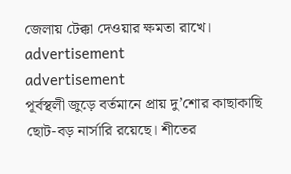জেলায় টেক্কা দেওয়ার ক্ষমতা রাখে।
advertisement
advertisement
পূর্বস্থলী জুড়ে বর্তমানে প্রায় দু’শোর কাছাকাছি ছোট-বড় নার্সারি রয়েছে। শীতের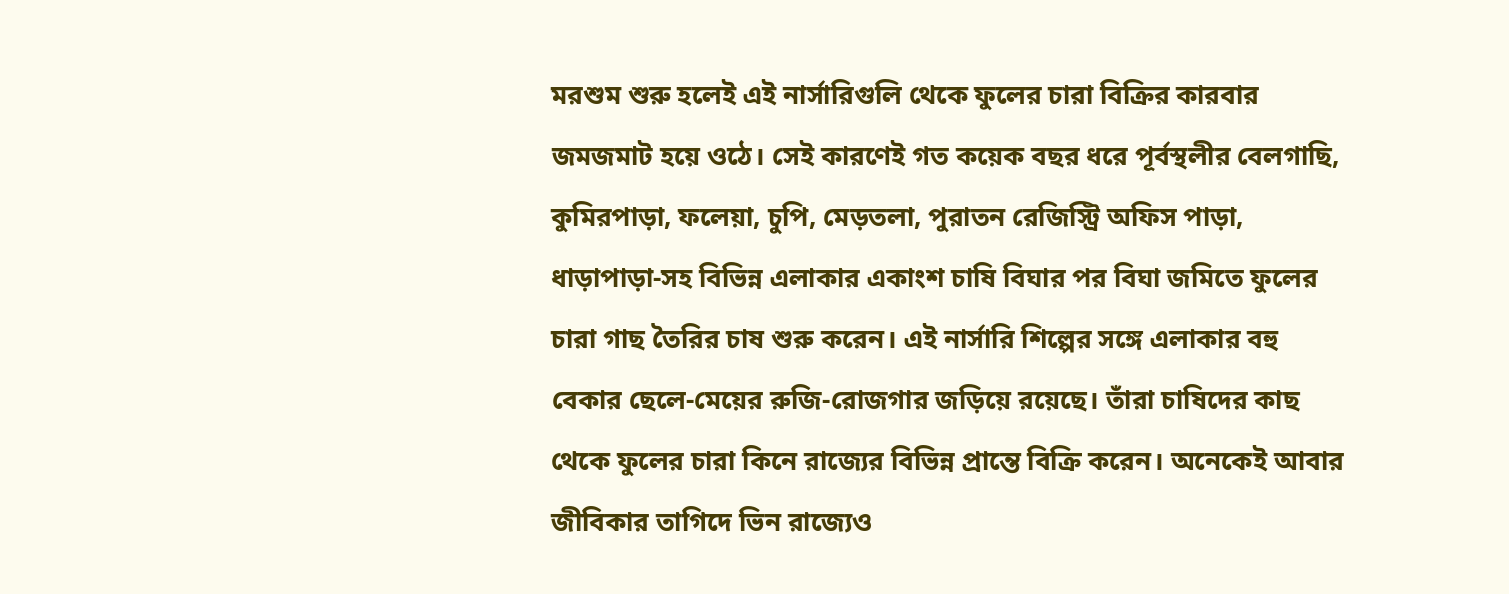মরশুম শুরু হলেই এই নার্সারিগুলি থেকে ফুলের চারা বিক্রির কারবার জমজমাট হয়ে ওঠে। সেই কারণেই গত কয়েক বছর ধরে পূর্বস্থলীর বেলগাছি, কুমিরপাড়া, ফলেয়া, চুপি, মেড়তলা, পুরাতন রেজিস্ট্রি অফিস পাড়া, ধাড়াপাড়া-সহ বিভিন্ন এলাকার একাংশ চাষি বিঘার পর বিঘা জমিতে ফুলের চারা গাছ তৈরির চাষ শুরু করেন। এই নার্সারি শিল্পের সঙ্গে এলাকার বহু বেকার ছেলে-মেয়ের রুজি-রোজগার জড়িয়ে রয়েছে। তাঁরা চাষিদের কাছ থেকে ফুলের চারা কিনে রাজ্যের বিভিন্ন প্রান্তে বিক্রি করেন। অনেকেই আবার জীবিকার তাগিদে ভিন রাজ্যেও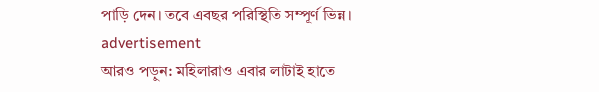পাড়ি দেন। তবে এবছর পরিস্থিতি সম্পূর্ণ ভিন্ন।
advertisement
আরও পড়ুন: মহিলারাও এবার লাটাই হাতে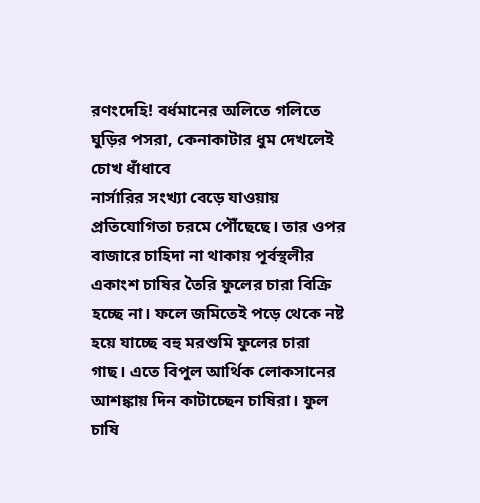রণংদেহি! বর্ধমানের অলিতে গলিতে ঘুড়ির পসরা, কেনাকাটার ধুম দেখলেই চোখ ধাঁধাবে
নার্সারির সংখ্যা বেড়ে যাওয়ায় প্রতিযোগিতা চরমে পৌঁছেছে। তার ওপর বাজারে চাহিদা না থাকায় পূর্বস্থলীর একাংশ চাষির তৈরি ফুলের চারা বিক্রি হচ্ছে না। ফলে জমিতেই পড়ে থেকে নষ্ট হয়ে যাচ্ছে বহু মরশুমি ফুলের চারা গাছ। এতে বিপুল আর্থিক লোকসানের আশঙ্কায় দিন কাটাচ্ছেন চাষিরা। ফুল চাষি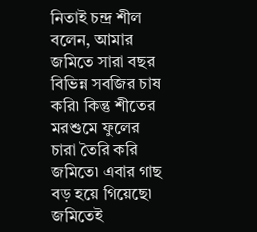নিতাই চন্দ্র শীল বলেন, আমার জমিতে সারা বছর বিভিন্ন সবজির চাষ করি৷ কিন্তু শীতের মরশুমে ফুলের চারা তৈরি করি জমিতে৷ এবার গাছ বড় হয়ে গিয়েছে৷ জমিতেই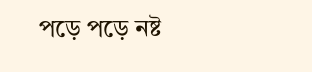পড়ে পড়ে নষ্ট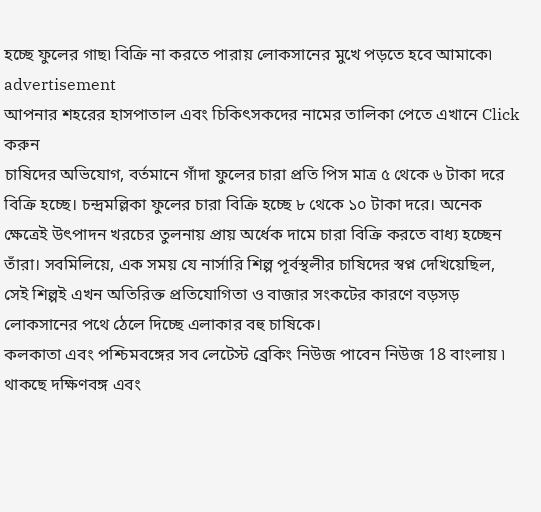হচ্ছে ফুলের গাছ৷ বিক্রি না করতে পারায় লোকসানের মুখে পড়তে হবে আমাকে৷
advertisement
আপনার শহরের হাসপাতাল এবং চিকিৎসকদের নামের তালিকা পেতে এখানে Click করুন
চাষিদের অভিযোগ, বর্তমানে গাঁদা ফুলের চারা প্রতি পিস মাত্র ৫ থেকে ৬ টাকা দরে বিক্রি হচ্ছে। চন্দ্রমল্লিকা ফুলের চারা বিক্রি হচ্ছে ৮ থেকে ১০ টাকা দরে। অনেক ক্ষেত্রেই উৎপাদন খরচের তুলনায় প্রায় অর্ধেক দামে চারা বিক্রি করতে বাধ্য হচ্ছেন তাঁরা। সবমিলিয়ে, এক সময় যে নার্সারি শিল্প পূর্বস্থলীর চাষিদের স্বপ্ন দেখিয়েছিল, সেই শিল্পই এখন অতিরিক্ত প্রতিযোগিতা ও বাজার সংকটের কারণে বড়সড় লোকসানের পথে ঠেলে দিচ্ছে এলাকার বহু চাষিকে।
কলকাতা এবং পশ্চিমবঙ্গের সব লেটেস্ট ব্রেকিং নিউজ পাবেন নিউজ 18 বাংলায় ৷ থাকছে দক্ষিণবঙ্গ এবং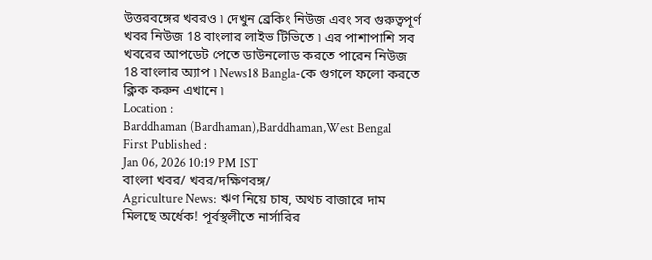উত্তরবঙ্গের খবরও ৷ দেখুন ব্রেকিং নিউজ এবং সব গুরুত্বপূর্ণ খবর নিউজ 18 বাংলার লাইভ টিভিতে ৷ এর পাশাপাশি সব খবরের আপডেট পেতে ডাউনলোড করতে পারেন নিউজ 18 বাংলার অ্যাপ ৷ News18 Bangla-কে গুগলে ফলো করতে ক্লিক করুন এখানে ৷
Location :
Barddhaman (Bardhaman),Barddhaman,West Bengal
First Published :
Jan 06, 2026 10:19 PM IST
বাংলা খবর/ খবর/দক্ষিণবঙ্গ/
Agriculture News: ঋণ নিয়ে চাষ, অথচ বাজারে দাম মিলছে অর্ধেক! পূর্বস্থলীতে নার্সারির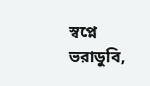স্বপ্নে ভরাডুবি,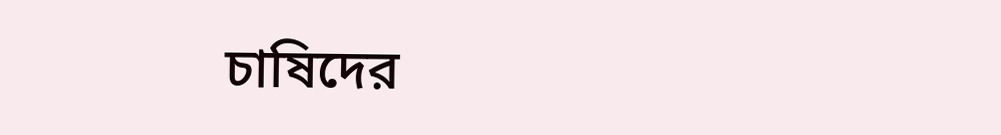চাষিদের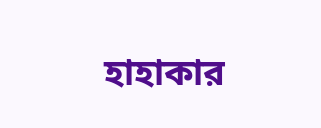হাহাকার